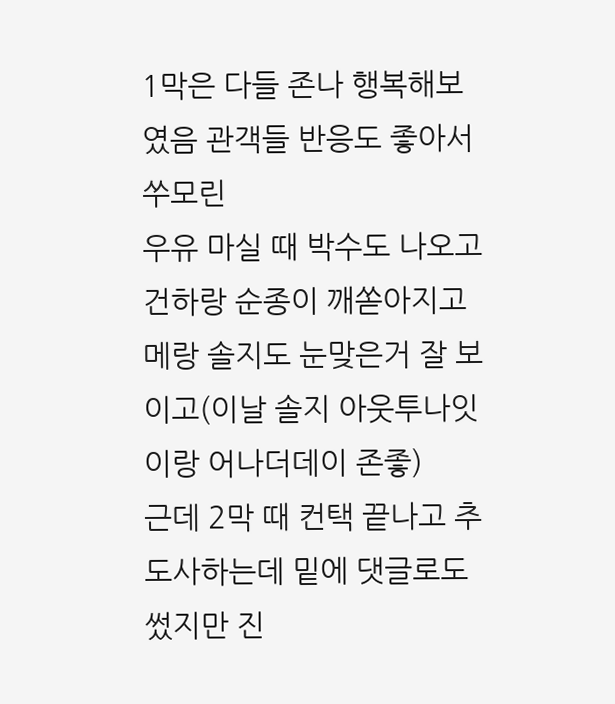1막은 다들 존나 행복해보였음 관객들 반응도 좋아서 쑤모린
우유 마실 때 박수도 나오고 건하랑 순종이 깨쏟아지고 메랑 솔지도 눈맞은거 잘 보이고(이날 솔지 아웃투나잇이랑 어나더데이 존좋)
근데 2막 때 컨택 끝나고 추도사하는데 밑에 댓글로도 썼지만 진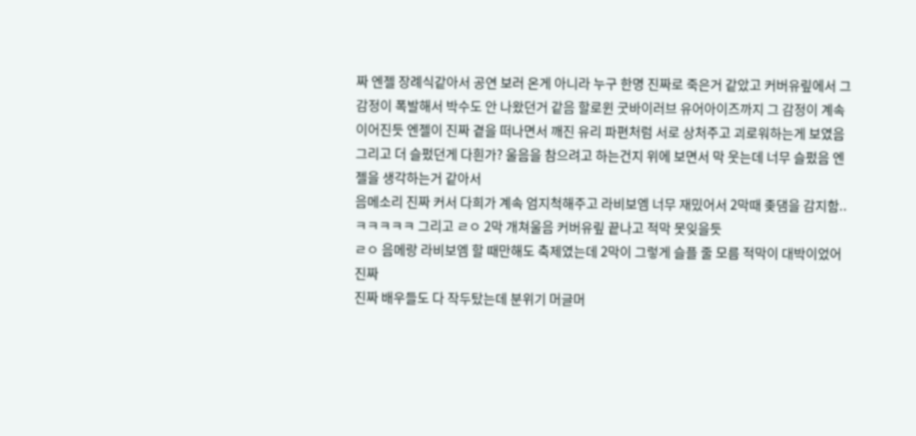짜 엔젤 장례식같아서 공연 보러 온게 아니라 누구 한명 진짜로 죽은거 같았고 커버유맆에서 그 감정이 폭발해서 박수도 안 나왔던거 같음 할로윈 굿바이러브 유어아이즈까지 그 감정이 계속 이어진듯 엔젤이 진짜 곁을 떠나면서 깨진 유리 파편처럼 서로 상처주고 괴로워하는게 보였음
그리고 더 슬펐던게 다흰가? 울음을 참으려고 하는건지 위에 보면서 막 웃는데 너무 슬펐음 엔젤을 생각하는거 같아서
음메소리 진짜 커서 다희가 계속 엄지척해주고 라비보엠 너무 재밌어서 2막때 좆댐을 감지함..ㅋㅋㅋㅋㅋ 그리고 ㄹㅇ 2막 개쳐울음 커버유맆 끝나고 적막 못잊을듯
ㄹㅇ 음메랑 라비보엠 할 때만해도 축제였는데 2막이 그렇게 슬플 줄 모름 적막이 대박이었어 진짜
진짜 배우들도 다 작두탔는데 분위기 머글머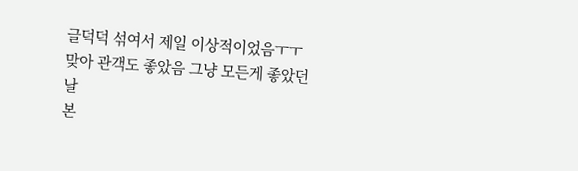글덕덕 섞여서 제일 이상적이었음ㅜㅜ
맞아 관객도 좋았음 그냥 모든게 좋았던 날
본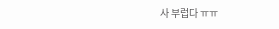사 부럽다 ㅠㅠ